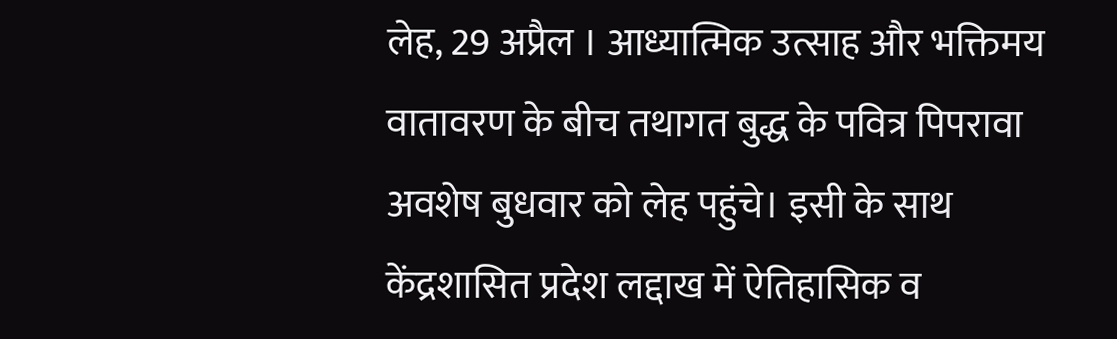लेह, 29 अप्रैल । आध्यात्मिक उत्साह और भक्तिमय वातावरण के बीच तथागत बुद्ध के पवित्र पिपरावा अवशेष बुधवार को लेह पहुंचे। इसी के साथ केंद्रशासित प्रदेश लद्दाख में ऐतिहासिक व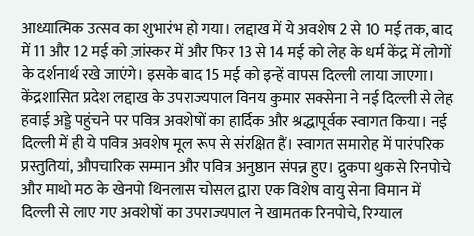आध्यात्मिक उत्सव का शुभारंभ हो गया। लद्दाख में ये अवशेष 2 से 10 मई तक, बाद में 11 और 12 मई को ज़ांस्कर में और फिर 13 से 14 मई को लेह के धर्म केंद्र में लोगों के दर्शनार्थ रखे जाएंगे। इसके बाद 15 मई को इन्हें वापस दिल्ली लाया जाएगा।
केंद्रशासित प्रदेश लद्दाख के उपराज्यपाल विनय कुमार सक्सेना ने नई दिल्ली से लेह हवाई अड्डे पहुंचने पर पवित्र अवशेषों का हार्दिक और श्रद्धापूर्वक स्वागत किया। नई दिल्ली में ही ये पवित्र अवशेष मूल रूप से संरक्षित हैं। स्वागत समारोह में पारंपरिक प्रस्तुतियां, औपचारिक सम्मान और पवित्र अनुष्ठान संपन्न हुए। द्रुकपा थुकसे रिनपोचे और माथो मठ के खेनपो थिनलास चोसल द्वारा एक विशेष वायु सेना विमान में दिल्ली से लाए गए अवशेषों का उपराज्यपाल ने खामतक रिनपोचे, रिग्याल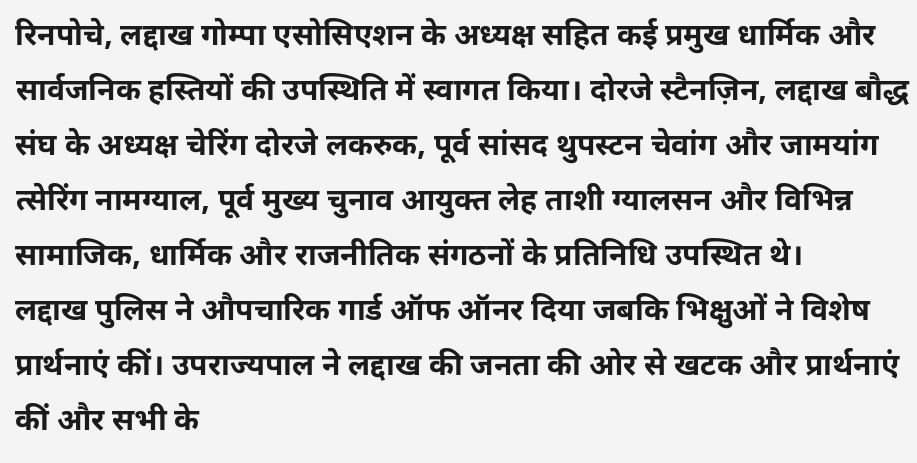रिनपोचे, लद्दाख गोम्पा एसोसिएशन के अध्यक्ष सहित कई प्रमुख धार्मिक और सार्वजनिक हस्तियों की उपस्थिति में स्वागत किया। दोरजे स्टैनज़िन, लद्दाख बौद्ध संघ के अध्यक्ष चेरिंग दोरजे लकरुक, पूर्व सांसद थुपस्टन चेवांग और जामयांग त्सेरिंग नामग्याल, पूर्व मुख्य चुनाव आयुक्त लेह ताशी ग्यालसन और विभिन्न सामाजिक, धार्मिक और राजनीतिक संगठनों के प्रतिनिधि उपस्थित थे।
लद्दाख पुलिस ने औपचारिक गार्ड ऑफ ऑनर दिया जबकि भिक्षुओं ने विशेष प्रार्थनाएं कीं। उपराज्यपाल ने लद्दाख की जनता की ओर से खटक और प्रार्थनाएं कीं और सभी के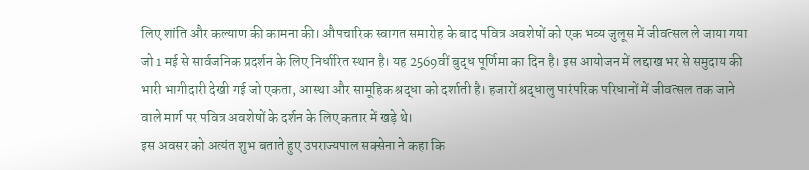लिए शांति और कल्याण की कामना की। औपचारिक स्वागत समारोह के बाद पवित्र अवशेषों को एक भव्य जुलूस में जीवत्सल ले जाया गया जो 1 मई से सार्वजनिक प्रदर्शन के लिए निर्धारित स्थान है। यह 2569वीं बुद्ध पूर्णिमा का दिन है। इस आयोजन में लद्दाख भर से समुदाय की भारी भागीदारी देखी गई जो एकता, आस्था और सामूहिक श्रद्धा को दर्शाती है। हजारों श्रद्धालु पारंपरिक परिधानों में जीवत्सल तक जाने वाले मार्ग पर पवित्र अवशेषों के दर्शन के लिए कतार में खड़े थे।
इस अवसर को अत्यंत शुभ बताते हुए उपराज्यपाल सक्सेना ने कहा कि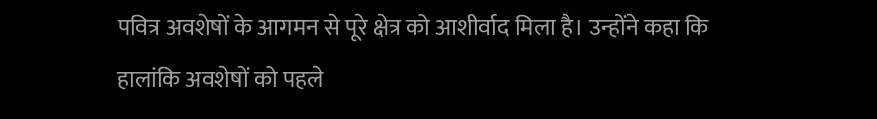पवित्र अवशेषों के आगमन से पूरे क्षेत्र को आशीर्वाद मिला है। उन्होंने कहा कि हालांकि अवशेषों को पहले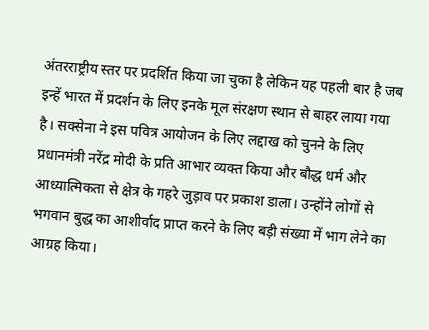अंतरराष्ट्रीय स्तर पर प्रदर्शित किया जा चुका है लेकिन यह पहली बार है जब इन्हें भारत में प्रदर्शन के लिए इनके मूल संरक्षण स्थान से बाहर लाया गया है। सक्सेना ने इस पवित्र आयोजन के लिए लद्दाख को चुनने के लिए प्रधानमंत्री नरेंद्र मोदी के प्रति आभार व्यक्त किया और बौद्ध धर्म और आध्यात्मिकता से क्षेत्र के गहरे जुड़ाव पर प्रकाश डाला। उन्होंने लोगों से भगवान बुद्ध का आशीर्वाद प्राप्त करने के लिए बड़ी संख्या में भाग लेने का आग्रह किया।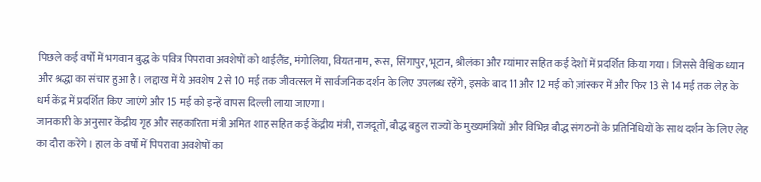पिछले कई वर्षों में भगवान बुद्ध के पवित्र पिपरावा अवशेषों को थाईलैंड, मंगोलिया, वियतनाम, रूस, सिंगापुर, भूटान, श्रीलंका और म्यांमार सहित कई देशों में प्रदर्शित किया गया। जिससे वैश्विक ध्यान और श्रद्धा का संचार हुआ है। लद्दाख में ये अवशेष 2 से 10 मई तक जीवत्सल में सार्वजनिक दर्शन के लिए उपलब्ध रहेंगे, इसके बाद 11 और 12 मई को ज़ांस्कर में और फिर 13 से 14 मई तक लेह के धर्म केंद्र में प्रदर्शित किए जाएंगे और 15 मई को इन्हें वापस दिल्ली लाया जाएगा।
जानकारी के अनुसार केंद्रीय गृह और सहकारिता मंत्री अमित शाह सहित कई केंद्रीय मंत्री, राजदूतों, बौद्ध बहुल राज्यों के मुख्यमंत्रियों और विभिन्न बौद्ध संगठनों के प्रतिनिधियों के साथ दर्शन के लिए लेह का दौरा करेंगे। हाल के वर्षों में पिपरावा अवशेषों का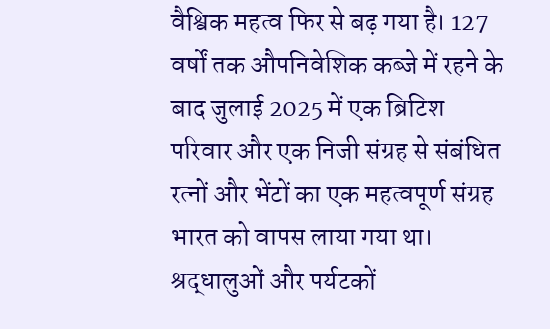वैश्विक महत्व फिर से बढ़ गया है। 127 वर्षों तक औपनिवेशिक कब्जे में रहने के बाद जुलाई 2025 में एक ब्रिटिश परिवार और एक निजी संग्रह से संबंधित रत्नों और भेंटों का एक महत्वपूर्ण संग्रह भारत को वापस लाया गया था। श्रद्धालुओं और पर्यटकों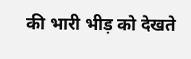की भारी भीड़ को देखते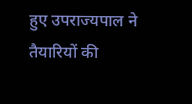हुए उपराज्यपाल ने तैयारियों की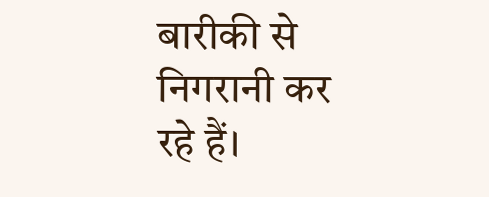बारीकी से निगरानी कर रहे हैं।